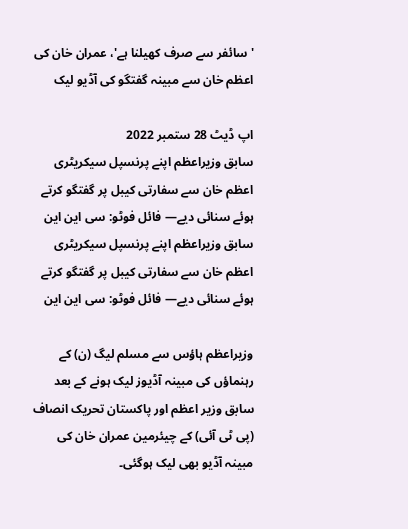'سائفر سے صرف کھیلنا ہے'، عمران خان کی اعظم خان سے مبینہ گفتگو کی آڈیو لیک

اپ ڈیٹ 28 ستمبر 2022
سابق وزیراعظم اپنے پرنسپل سیکریٹری اعظم خان سے سفارتی کیبل پر گفتگو کرتے ہوئے سنائی دیے— فائل فوٹو: سی این این
سابق وزیراعظم اپنے پرنسپل سیکریٹری اعظم خان سے سفارتی کیبل پر گفتگو کرتے ہوئے سنائی دیے— فائل فوٹو: سی این این

وزیراعظم ہاؤس سے مسلم لیگ (ن) کے رہنماؤں کی مبینہ آڈیوز لیک ہونے کے بعد سابق وزیر اعظم اور پاکستان تحریک انصاف (پی ٹی آئی) کے چیئرمین عمران خان کی مبینہ آڈیو بھی لیک ہوگئی۔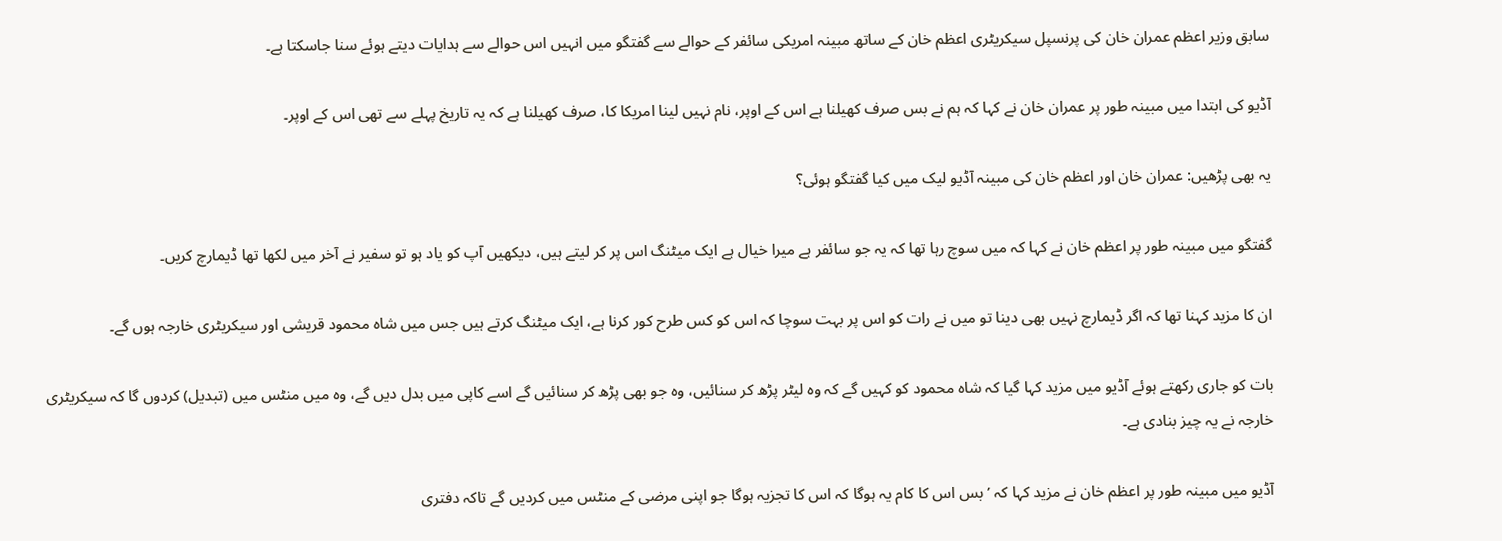سابق وزیر اعظم عمران خان کی پرنسپل سیکریٹری اعظم خان کے ساتھ مبینہ امریکی سائفر کے حوالے سے گفتگو میں انہیں اس حوالے سے ہدایات دیتے ہوئے سنا جاسکتا ہے۔

آڈیو کی ابتدا میں مبینہ طور پر عمران خان نے کہا کہ ہم نے بس صرف کھیلنا ہے اس کے اوپر، نام نہیں لینا امریکا کا، صرف کھیلنا ہے کہ یہ تاریخ پہلے سے تھی اس کے اوپر۔

یہ بھی پڑھیں: عمران خان اور اعظم خان کی مبینہ آڈیو لیک میں کیا گفتگو ہوئی؟

گفتگو میں مبینہ طور پر اعظم خان نے کہا کہ میں سوچ رہا تھا کہ یہ جو سائفر ہے میرا خیال ہے ایک میٹنگ اس پر کر لیتے ہیں، دیکھیں آپ کو یاد ہو تو سفیر نے آخر میں لکھا تھا ڈیمارچ کریں۔

ان کا مزید کہنا تھا کہ اگر ڈیمارچ نہیں بھی دینا تو میں نے رات کو اس پر بہت سوچا کہ اس کو کس طرح کور کرنا ہے، ایک میٹنگ کرتے ہیں جس میں شاہ محمود قریشی اور سیکریٹری خارجہ ہوں گے۔

بات کو جاری رکھتے ہوئے آڈیو میں مزید کہا گیا کہ شاہ محمود کو کہیں گے کہ وہ لیٹر پڑھ کر سنائیں، وہ جو بھی پڑھ کر سنائیں گے اسے کاپی میں بدل دیں گے، وہ میں منٹس میں (تبدیل) کردوں گا کہ سیکریٹری خارجہ نے یہ چیز بنادی ہے۔

آڈیو میں مبینہ طور پر اعظم خان نے مزید کہا کہ ’بس اس کا کام یہ ہوگا کہ اس کا تجزیہ ہوگا جو اپنی مرضی کے منٹس میں کردیں گے تاکہ دفتری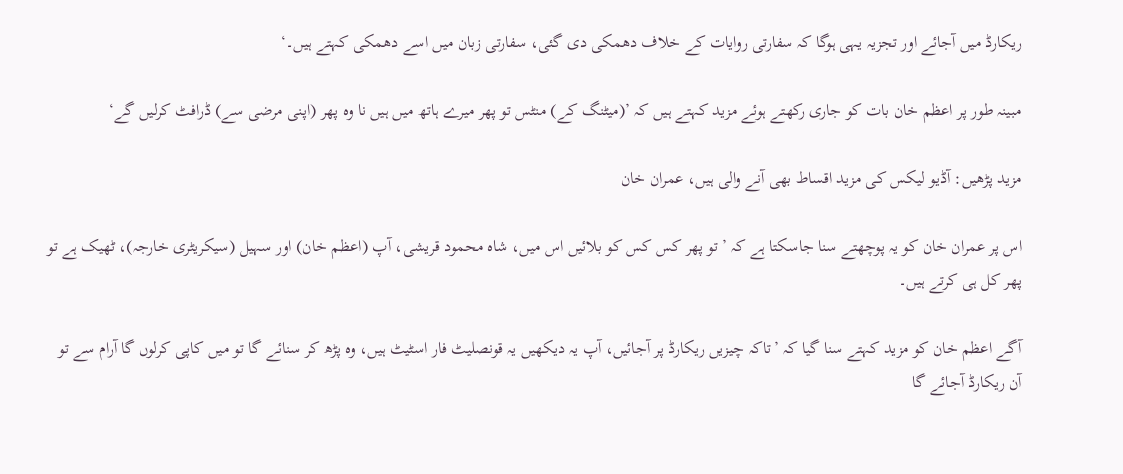ریکارڈ میں آجائے اور تجزیہ یہی ہوگا کہ سفارتی روایات کے خلاف دھمکی دی گئی، سفارتی زبان میں اسے دھمکی کہتے ہیں۔‘

مبینہ طور پر اعظم خان بات کو جاری رکھتے ہوئے مزید کہتے ہیں کہ ’(میٹنگ کے) منٹس تو پھر میرے ہاتھ میں ہیں نا وہ پھر (اپنی مرضی سے) ڈرافٹ کرلیں گے‘

مزید پڑھیں: آڈیو لیکس کی مزید اقساط بھی آنے والی ہیں، عمران خان

اس پر عمران خان کو یہ پوچھتے سنا جاسکتا ہے کہ ’تو پھر کس کس کو بلائیں اس میں، شاہ محمود قریشی، آپ (اعظم خان) اور سہیل (سیکریٹری خارجہ)، ٹھیک ہے تو پھر کل ہی کرتے ہیں۔

آگے اعظم خان کو مزید کہتے سنا گیا کہ ’تاکہ چیزیں ریکارڈ پر آجائیں، آپ یہ دیکھیں یہ قونصلیٹ فار اسٹیٹ ہیں، وہ پڑھ کر سنائے گا تو میں کاپی کرلوں گا آرام سے تو آن ریکارڈ آجائے گا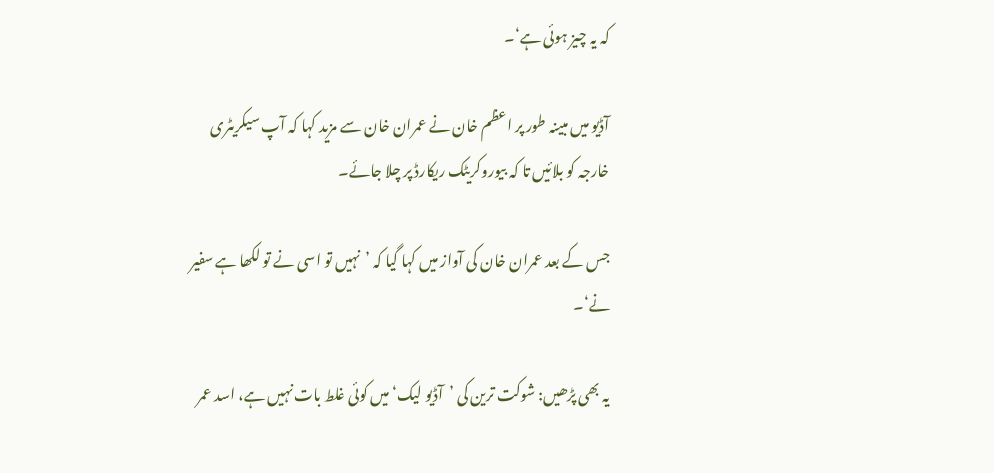کہ یہ چیز ہوئی ہے‘۔

آڈیو میں مبینہ طور پر اعظم خان نے عمران خان سے مزید کہا کہ آپ سیکریٹری خارجہ کو بلائیں تا کہ بیوروکریٹک ریکارڈ پر چلا جائے۔

جس کے بعد عمران خان کی آواز میں کہا گیا کہ ’نہیں تو اسی نے تو لکھا ہے سفیر نے‘۔

یہ بھی پڑھیں: شوکت ترین کی ’آڈیو لیک‘ میں کوئی غلط بات نہیں ہے، اسد عمر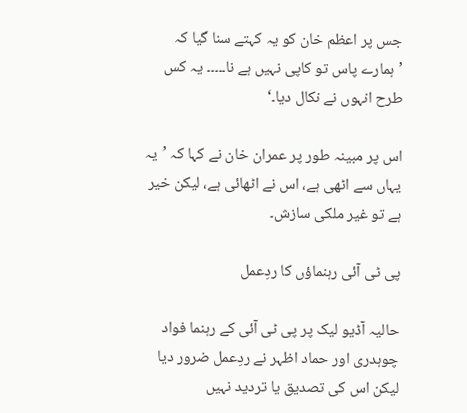جس پر اعظم خان کو یہ کہتے سنا گیا کہ ’ہمارے پاس تو کاپی نہیں ہے نا۔۔۔۔۔ یہ کس طرح انہوں نے نکال دیا۔‘

اس پر مبینہ طور پر عمران خان نے کہا کہ ’یہ یہاں سے اٹھی ہے، اس نے اٹھائی ہے، لیکن خیر ہے تو غیر ملکی سازش۔

پی ٹی آئی رہنماؤں کا ردِعمل

حالیہ آڈیو لیک پر پی ٹی آئی کے رہنما فواد چوہدری اور حماد اظہر نے ردِعمل ضرور دیا لیکن اس کی تصدیق یا تردید نہیں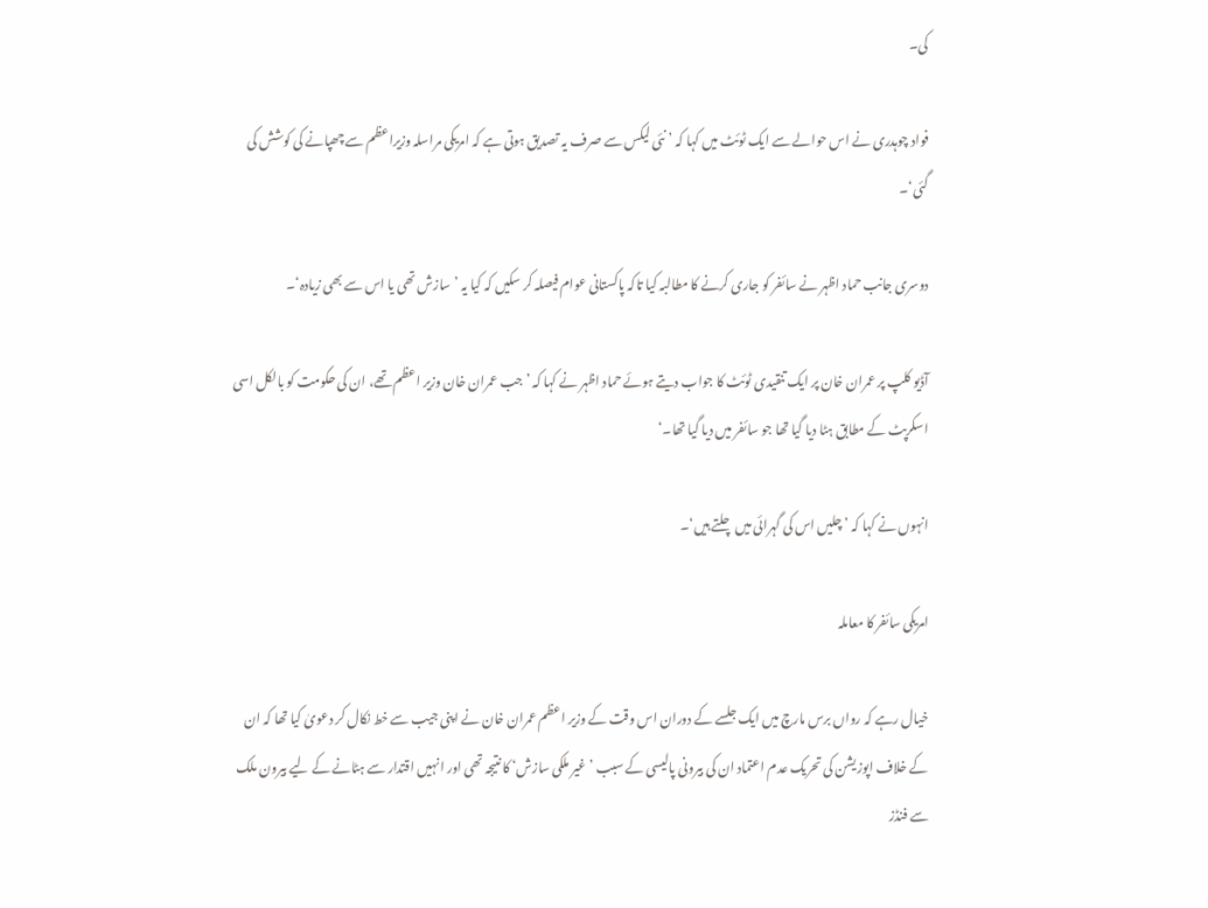کی۔

فواد چوہدری نے اس حوالے سے ایک ٹوئٹ میں کہا کہ ’نئی لیکس سے صرف یہ تصدیق ہوتی ہے کہ امریکی مراسلہ وزیراعظم سے چھپانے کی کوشش کی گئی‘۔

دوسری جانب حماد اظہر نے سائفر کو جاری کرنے کا مطالبہ کیا تاکہ پاکستانی عوام فیصلہ کر سکیں کہ کیا یہ ’سازش تھی یا اس سے بھی زیادہ‘۔

آڈیو کلپ پر عمران خان پر ایک تنقیدی ٹوئٹ کا جواب دیتے ہوئے حماد اظہر نے کہا کہ ’جب عمران خان وزیر اعظم تھے، ان کی حکومت کو بالکل اسی اسکرپٹ کے مطابق ہٹا دیا گیا تھا جو سائفر میں دیا گیا تھا۔‘

انہوں نے کہا کہ ’چلیں اس کی گہرائی میں چلتے ہیں‘۔

امریکی سائفر کا معاملہ

خیال رہے کہ رواں برس مارچ میں ایک جلسے کے دوران اس وقت کے وزیر اعظم عمران خان نے اپنی جیب سے خط نکال کر دعویٰ کیا تھا کہ ان کے خلاف اپوزیشن کی تحریک عدم اعتماد ان کی بیرونی پالیسی کے سبب ’غیر ملکی سازش‘ کا نتیجہ تھی اور انہیں اقتدار سے ہٹانے کے لیے بیرون ملک سے فنڈز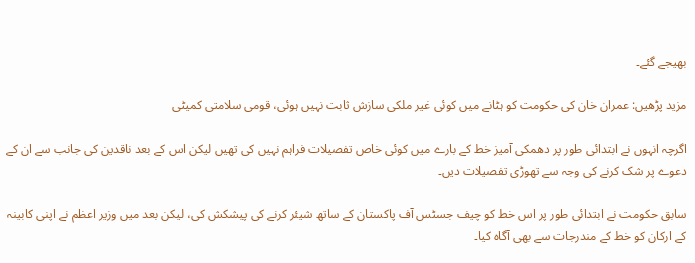بھیجے گئے۔

مزید پڑھیں: عمران خان کی حکومت کو ہٹانے میں کوئی غیر ملکی سازش ثابت نہیں ہوئی، قومی سلامتی کمیٹی

اگرچہ انہوں نے ابتدائی طور پر دھمکی آمیز خط کے بارے میں کوئی خاص تفصیلات فراہم نہیں کی تھیں لیکن اس کے بعد ناقدین کی جانب سے ان کے دعوے پر شک کرنے کی وجہ سے تھوڑی تفصیلات دیں۔

سابق حکومت نے ابتدائی طور پر اس خط کو چیف جسٹس آف پاکستان کے ساتھ شیئر کرنے کی پیشکش کی، لیکن بعد میں وزیر اعظم نے اپنی کابینہ کے ارکان کو خط کے مندرجات سے بھی آگاہ کیا۔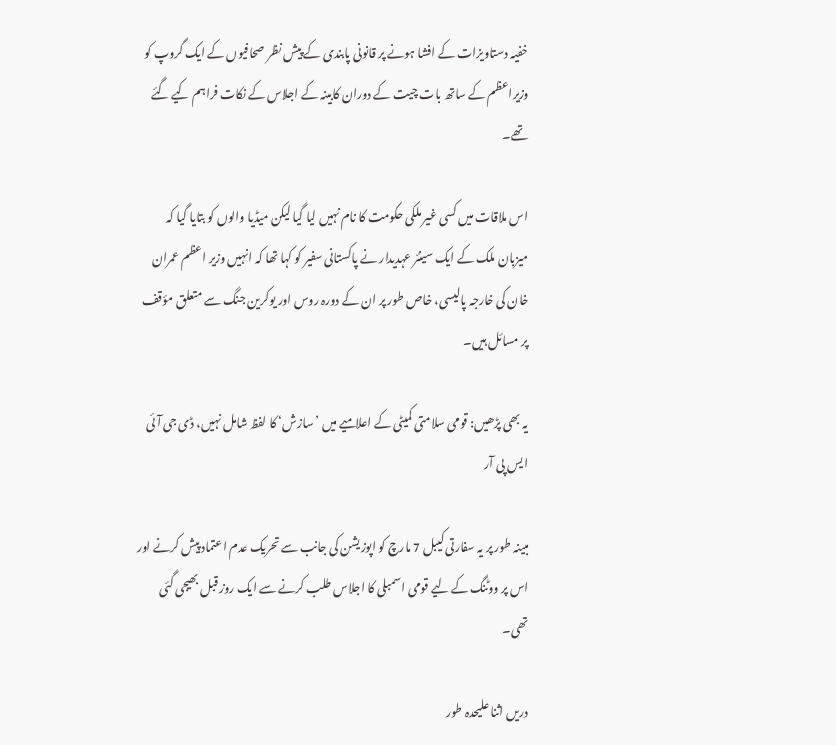خفیہ دستاویزات کے افشا ہونے پر قانونی پابندی کے پیش نظر صحافیوں کے ایک گروپ کو وزیراعظم کے ساتھ بات چیت کے دوران کابینہ کے اجلاس کے نکات فراہم کیے گئے تھے۔

اس ملاقات میں کسی غیر ملکی حکومت کا نام نہیں لیا گیا لیکن میڈیا والوں کو بتایا گیا کہ میزبان ملک کے ایک سینئر عہدیدار نے پاکستانی سفیر کو کہا تھا کہ انہیں وزیر اعظم عمران خان کی خارجہ پالیسی، خاص طور پر ان کے دورہ روس اور یوکرین جنگ سے متعلق مؤقف پر مسائل ہیں۔

یہ بھی پڑھیں: قومی سلامتی کمیٹی کے اعلامیے میں ’سازش‘ کا لفظ شامل نہیں، ڈی جی آئی ایس پی آر

مبینہ طور پر یہ سفارتی کیبل 7 مارچ کو اپوزیشن کی جانب سے تحریک عدم اعتماد پیش کرنے اور اس پر ووٹنگ کے لیے قومی اسمبلی کا اجلاس طلب کرنے سے ایک روز قبل بھیجی گئی تھی۔

دریں اثنا علیحدہ طور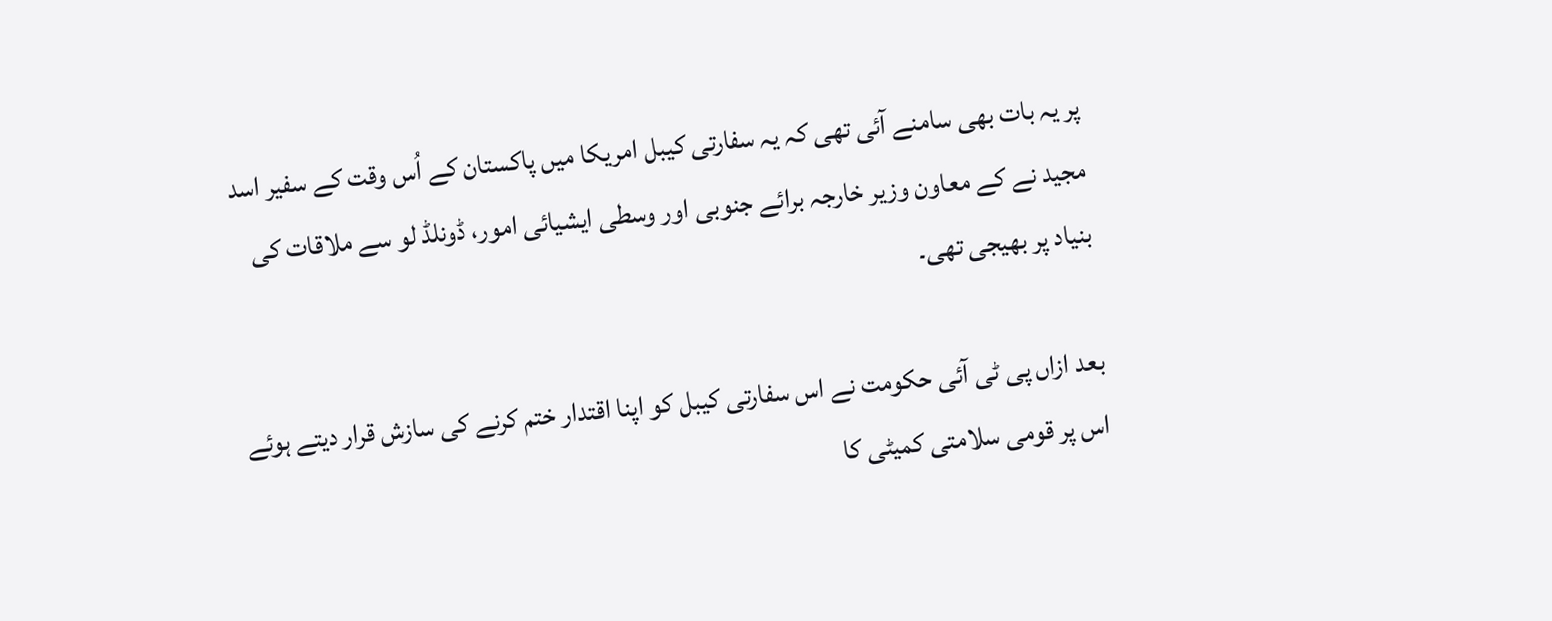پر یہ بات بھی سامنے آئی تھی کہ یہ سفارتی کیبل امریکا میں پاکستان کے اُس وقت کے سفیر اسد مجید نے کے معاون وزیر خارجہ برائے جنوبی اور وسطی ایشیائی امور، ڈونلڈ لو سے ملاقات کی بنیاد پر بھیجی تھی۔

بعد ازاں پی ٹی آئی حکومت نے اس سفارتی کیبل کو اپنا اقتدار ختم کرنے کی سازش قرار دیتے ہوئے اس پر قومی سلامتی کمیٹی کا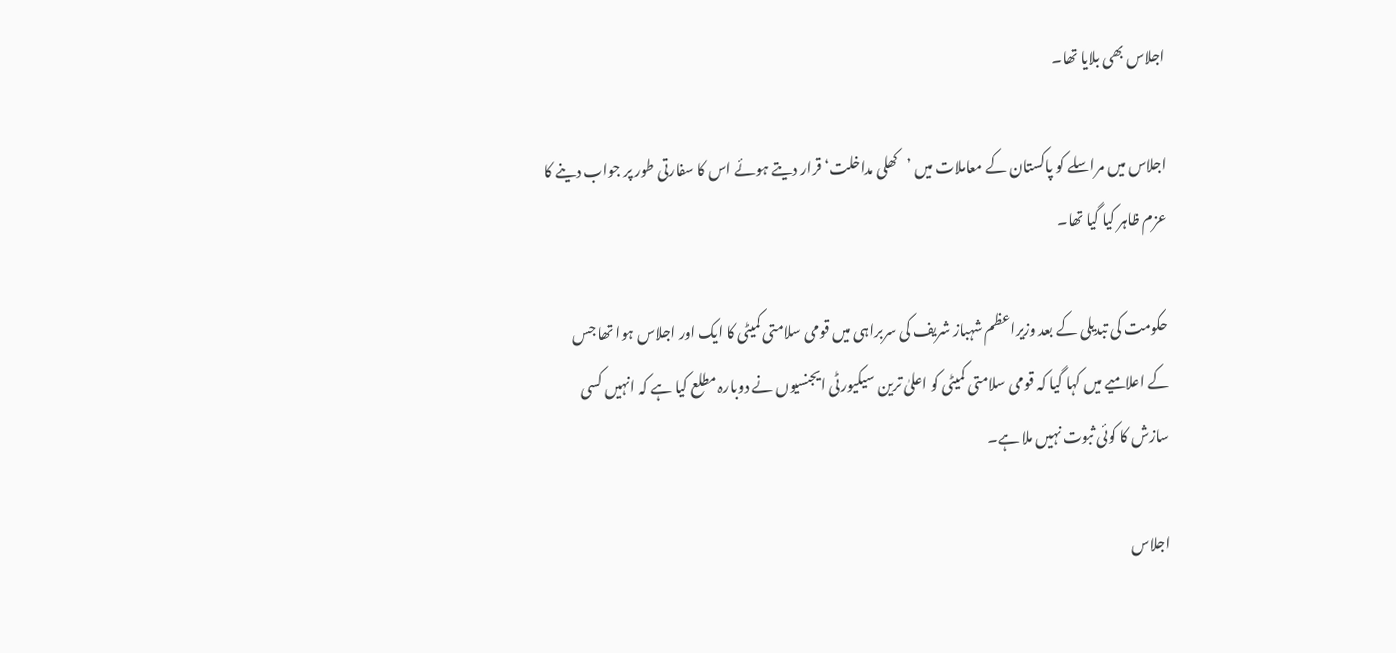اجلاس بھی بلایا تھا۔

اجلاس میں مراسلے کو پاکستان کے معاملات میں ’کھلی مداخلت‘ قرار دیتے ہوئے اس کا سفارتی طور پر جواب دینے کا عزم ظاہر کیا گیا تھا۔

حکومت کی تبدیلی کے بعد وزیراعظم شہباز شریف کی سربراہی میں قومی سلامتی کمیٹی کا ایک اور اجلاس ہوا تھا جس کے اعلامیے میں کہا گیا کہ قومی سلامتی کمیٹی کو اعلیٰ ترین سیکیورٹی ایجنسیوں نے دوبارہ مطلع کیا ہے کہ انہیں کسی سازش کا کوئی ثبوت نہیں ملا ہے۔

اجلاس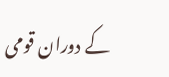کے دوران قومی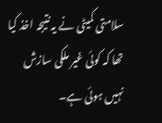سلامتی کمیٹی نے یہ نتیجہ اخذ کیا تھا کہ کوئی غیر ملکی سازش نہیں ہوئی ہے۔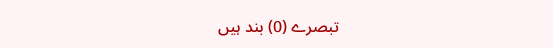تبصرے (0) بند ہیں